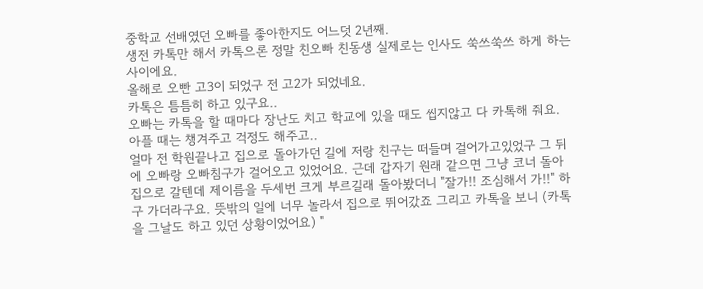중학교 선배였던 오빠를 좋아한지도 어느덧 2년째.
생전 카톡만 해서 카톡으론 정말 친오빠 친동생 실제로는 인사도 쑥쓰쑥쓰 하게 하는 사이에요.
올해로 오빤 고3이 되었구 전 고2가 되었네요.
카톡은 틈틈히 하고 있구요..
오빠는 카톡을 할 때마다 장난도 치고 학교에 있을 때도 씹지않고 다 카톡해 줘요. 아플 때는 챙겨주고 걱정도 해주고..
얼마 전 학원끝나고 집으로 돌아가던 길에 저랑 친구는 떠들며 걸어가고있었구 그 뒤에 오빠랑 오빠침구가 걸어오고 있었어요. 근데 갑자기 원래 같으면 그냥 코너 돌아 집으로 갈텐데 제이름을 두세번 크게 부르길래 돌아봤더니 "잘가!! 조심해서 가!!" 하구 가더라구요. 뜻밖의 일에 너무 놀라서 집으로 뛰어갔죠 그리고 카톡을 보니 (카톡을 그날도 하고 있던 상황이었어요) "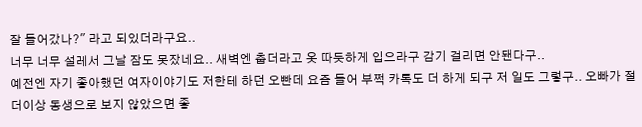잘 들어갔나?" 라고 되있더라구요..
너무 너무 설레서 그날 잠도 못잤네요.. 새벽엔 춥더라고 옷 따듯하게 입으라구 감기 걸리면 안됀다구..
예전엔 자기 좋아했던 여자이야기도 저한테 하던 오빤데 요즘 들어 부쩍 카톡도 더 하게 되구 저 일도 그렇구.. 오빠가 절 더이상 동생으로 보지 않았으면 좋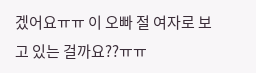겠어요ㅠㅠ 이 오빠 절 여자로 보고 있는 걸까요??ㅠㅠ